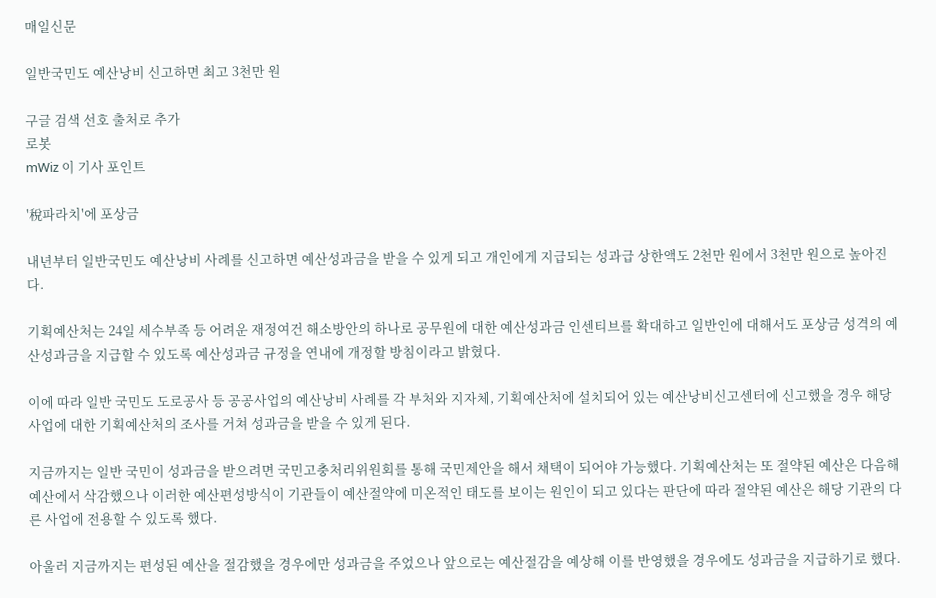매일신문

일반국민도 예산낭비 신고하면 최고 3천만 원

구글 검색 선호 출처로 추가
로봇
mWiz 이 기사 포인트

'稅파라치'에 포상금

내년부터 일반국민도 예산낭비 사례를 신고하면 예산성과금을 받을 수 있게 되고 개인에게 지급되는 성과급 상한액도 2천만 원에서 3천만 원으로 높아진다.

기획예산처는 24일 세수부족 등 어려운 재정여건 해소방안의 하나로 공무원에 대한 예산성과금 인센티브를 확대하고 일반인에 대해서도 포상금 성격의 예산성과금을 지급할 수 있도록 예산성과금 규정을 연내에 개정할 방침이라고 밝혔다.

이에 따라 일반 국민도 도로공사 등 공공사업의 예산낭비 사례를 각 부처와 지자체, 기획예산처에 설치되어 있는 예산낭비신고센터에 신고했을 경우 해당 사업에 대한 기획예산처의 조사를 거쳐 성과금을 받을 수 있게 된다.

지금까지는 일반 국민이 성과금을 받으려면 국민고충처리위원회를 통해 국민제안을 해서 채택이 되어야 가능했다. 기획예산처는 또 절약된 예산은 다음해 예산에서 삭감했으나 이러한 예산편성방식이 기관들이 예산절약에 미온적인 태도를 보이는 원인이 되고 있다는 판단에 따라 절약된 예산은 해당 기관의 다른 사업에 전용할 수 있도록 했다.

아울러 지금까지는 편성된 예산을 절감했을 경우에만 성과금을 주었으나 앞으로는 예산절감을 예상해 이를 반영했을 경우에도 성과금을 지급하기로 했다.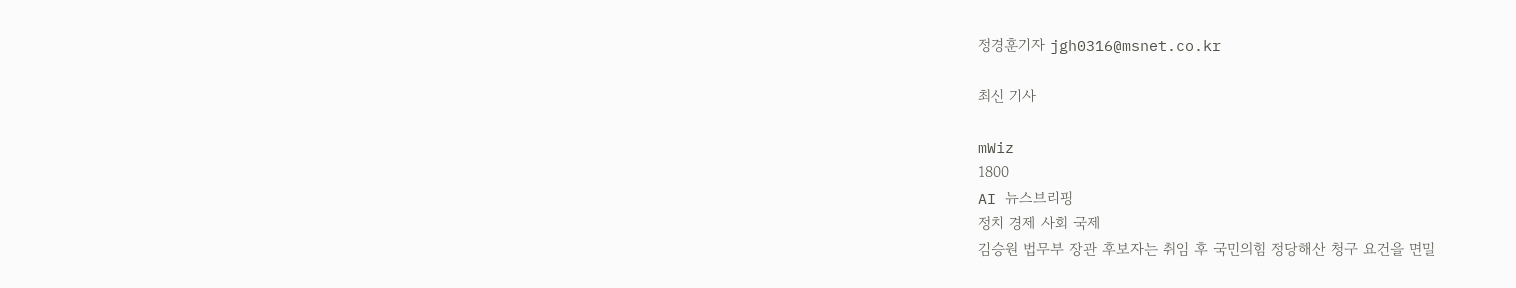정경훈기자 jgh0316@msnet.co.kr

최신 기사

mWiz
1800
AI 뉴스브리핑
정치 경제 사회 국제
김승원 법무부 장관 후보자는 취임 후 국민의힘 정당해산 청구 요건을 면밀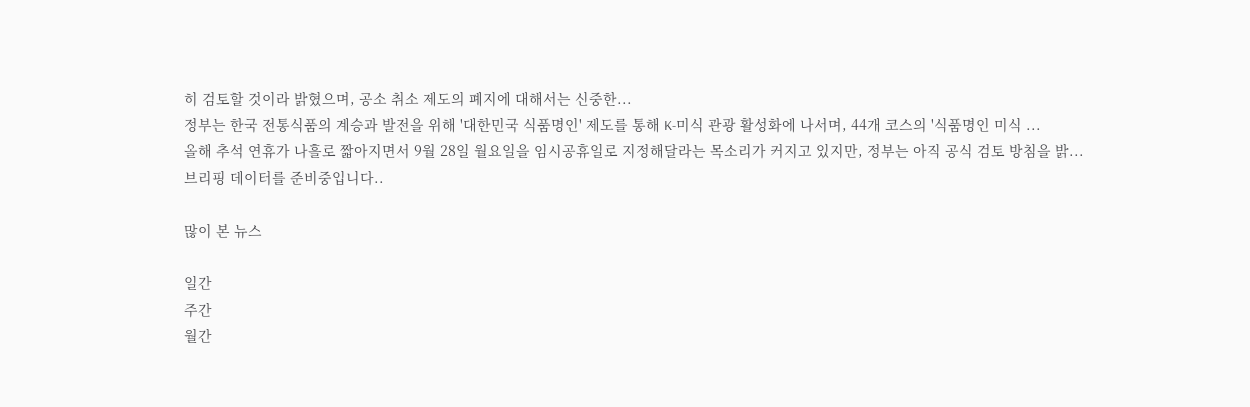히 검토할 것이라 밝혔으며, 공소 취소 제도의 폐지에 대해서는 신중한...
정부는 한국 전통식품의 계승과 발전을 위해 '대한민국 식품명인' 제도를 통해 K-미식 관광 활성화에 나서며, 44개 코스의 '식품명인 미식 ...
올해 추석 연휴가 나흘로 짧아지면서 9월 28일 월요일을 임시공휴일로 지정해달라는 목소리가 커지고 있지만, 정부는 아직 공식 검토 방침을 밝...
브리핑 데이터를 준비중입니다..

많이 본 뉴스

일간
주간
월간